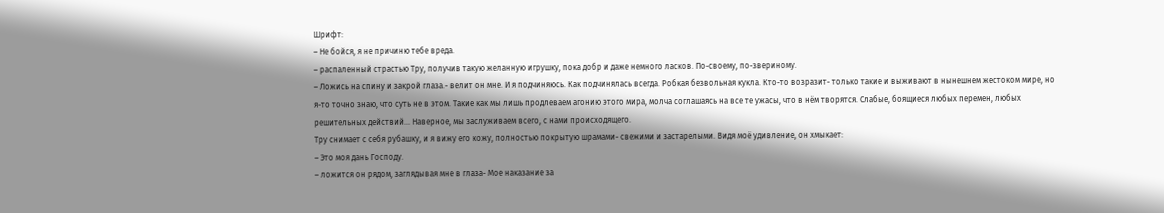Шрифт:
– Не бойся, я не причиню тебе вреда.
– распаленный страстью Тру, получив такую желанную игрушку, пока добр и даже немного ласков. По-своему, по-звериному.
– Ложись на спину и закрой глаза.- велит он мне. И я подчиняюсь. Как подчинялась всегда. Робкая безвольная кукла. Кто-то возразит- только такие и выживают в нынешнем жестоком мире, но я-то точно знаю, что суть не в этом. Такие как мы лишь продлеваем агонию этого мира, молча соглашаясь на все те ужасы, что в нём творятся. Слабые, боящиеся любых перемен, любых решительных действий... Наверное, мы заслуживаем всего, с нами происходящего.
Тру снимает с себя рубашку, и я вижу его кожу, полностью покрытую шрамами- свежими и застарелыми. Видя моё удивление, он хмыкает:
– Это моя дань Господу.
– ложится он рядом, заглядывая мне в глаза- Мое наказание за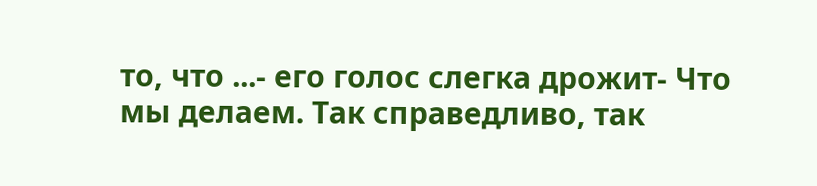то, что ...- его голос слегка дрожит- Что мы делаем. Так справедливо, так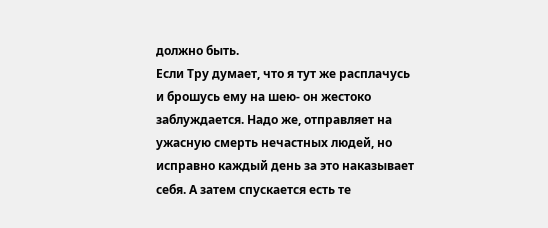должно быть.
Если Тру думает, что я тут же расплачусь и брошусь ему на шею- он жестоко заблуждается. Надо же, отправляет на ужасную смерть нечастных людей, но исправно каждый день за это наказывает себя. А затем спускается есть те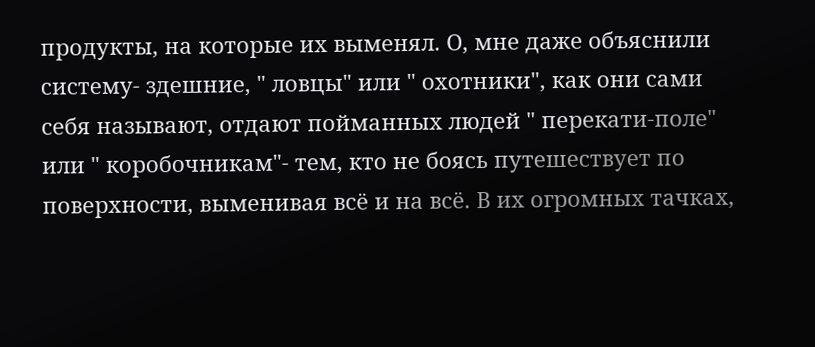продукты, на которые их выменял. О, мне даже объяснили систему- здешние, " ловцы" или " охотники", как они сами себя называют, отдают пойманных людей " перекати-поле" или " коробочникам"- тем, кто не боясь путешествует по поверхности, выменивая всё и на всё. В их огромных тачках,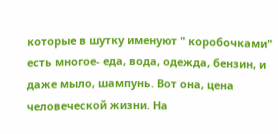которые в шутку именуют " коробочками" есть многое- еда, вода, одежда, бензин, и даже мыло, шампунь. Вот она, цена человеческой жизни. На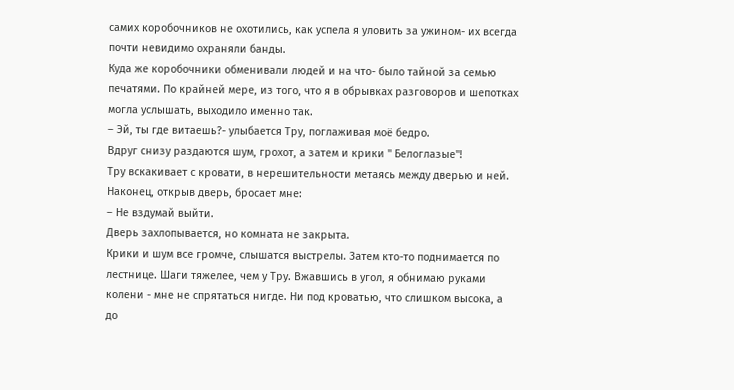самих коробочников не охотились, как успела я уловить за ужином- их всегда почти невидимо охраняли банды.
Куда же коробочники обменивали людей и на что- было тайной за семью печатями. По крайней мере, из того, что я в обрывках разговоров и шепотках могла услышать, выходило именно так.
– Эй, ты где витаешь?- улыбается Тру, поглаживая моё бедро.
Вдруг снизу раздаются шум, грохот, а затем и крики " Белоглазые"!
Тру вскакивает с кровати, в нерешительности метаясь между дверью и ней. Наконец, открыв дверь, бросает мне:
– Не вздумай выйти.
Дверь захлопывается, но комната не закрыта.
Крики и шум все громче, слышатся выстрелы. Затем кто-то поднимается по лестнице. Шаги тяжелее, чем у Тру. Вжавшись в угол, я обнимаю руками колени - мне не спрятаться нигде. Ни под кроватью, что слишком высока, а до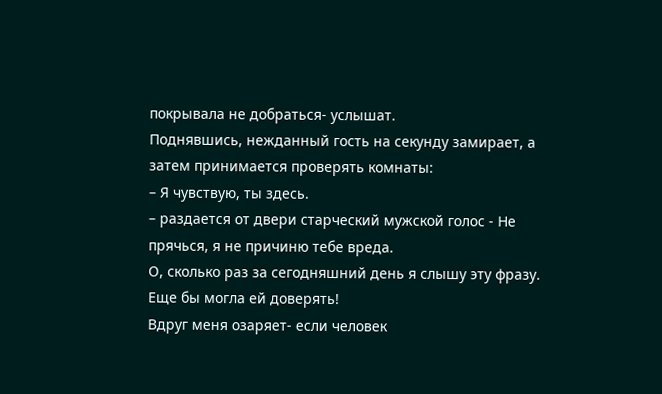покрывала не добраться- услышат.
Поднявшись, нежданный гость на секунду замирает, а затем принимается проверять комнаты:
– Я чувствую, ты здесь.
– раздается от двери старческий мужской голос - Не прячься, я не причиню тебе вреда.
О, сколько раз за сегодняшний день я слышу эту фразу. Еще бы могла ей доверять!
Вдруг меня озаряет- если человек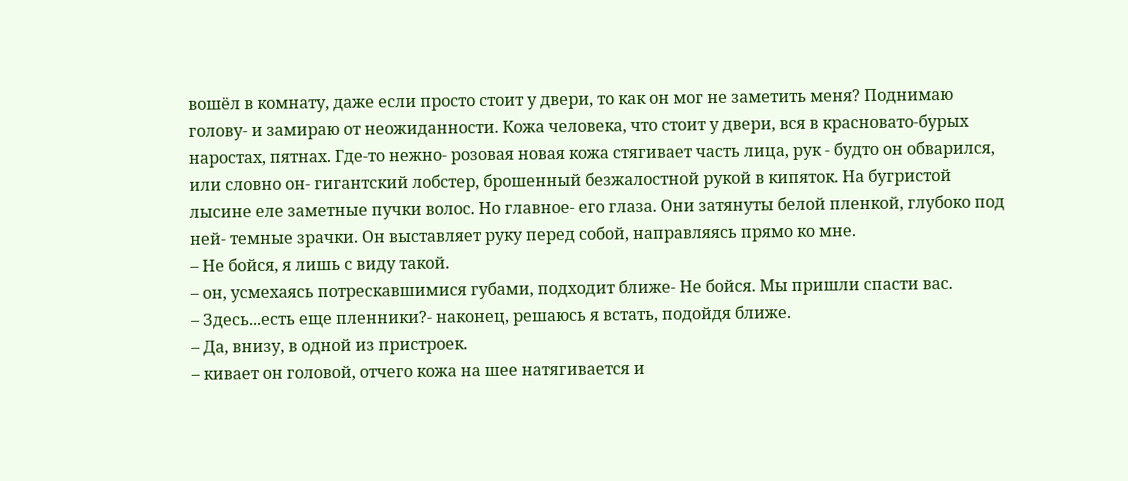вошёл в комнату, даже если просто стоит у двери, то как он мог не заметить меня? Поднимаю голову- и замираю от неожиданности. Кожа человека, что стоит у двери, вся в красновато-бурых наростах, пятнах. Где-то нежно- розовая новая кожа стягивает часть лица, рук - будто он обварился, или словно он- гигантский лобстер, брошенный безжалостной рукой в кипяток. На бугристой лысине еле заметные пучки волос. Но главное- его глаза. Они затянуты белой пленкой, глубоко под ней- темные зрачки. Он выставляет руку перед собой, направляясь прямо ко мне.
– Не бойся, я лишь с виду такой.
– он, усмехаясь потрескавшимися губами, подходит ближе- Не бойся. Мы пришли спасти вас.
– Здесь...есть еще пленники?- наконец, решаюсь я встать, подойдя ближе.
– Да, внизу, в одной из пристроек.
– кивает он головой, отчего кожа на шее натягивается и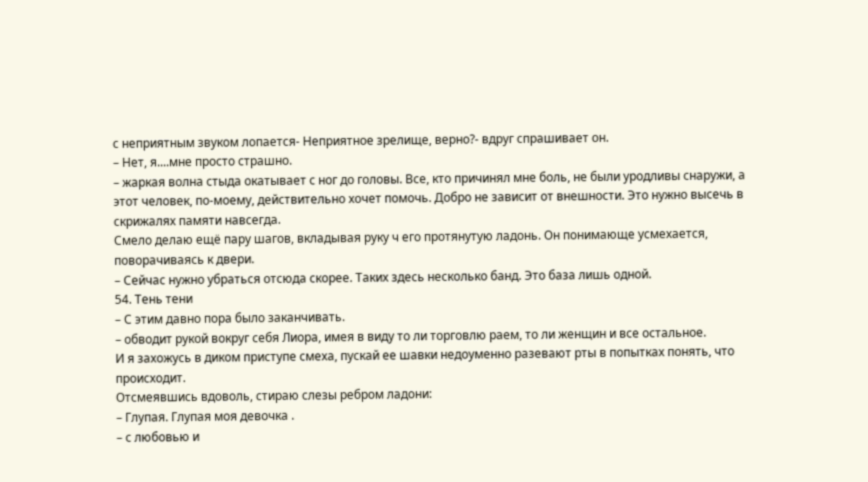с неприятным звуком лопается- Неприятное зрелище, верно?- вдруг спрашивает он.
– Нет, я....мне просто страшно.
– жаркая волна стыда окатывает с ног до головы. Все, кто причинял мне боль, не были уродливы снаружи, а этот человек, по-моему, действительно хочет помочь. Добро не зависит от внешности. Это нужно высечь в скрижалях памяти навсегда.
Смело делаю ещё пару шагов, вкладывая руку ч его протянутую ладонь. Он понимающе усмехается, поворачиваясь к двери.
– Сейчас нужно убраться отсюда скорее. Таких здесь несколько банд. Это база лишь одной.
54. Тень тени
– С этим давно пора было заканчивать.
– обводит рукой вокруг себя Лиора, имея в виду то ли торговлю раем, то ли женщин и все остальное.
И я захожусь в диком приступе смеха, пускай ее шавки недоуменно разевают рты в попытках понять, что происходит.
Отсмеявшись вдоволь, стираю слезы ребром ладони:
– Глупая. Глупая моя девочка .
– с любовью и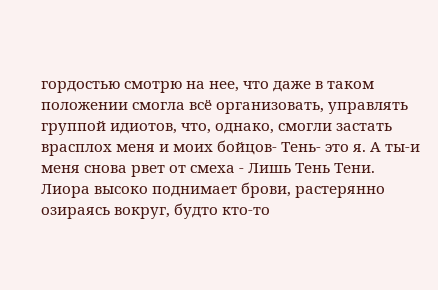гордостью смотрю на нее, что даже в таком положении смогла всё организовать, управлять группой идиотов, что, однако, смогли застать врасплох меня и моих бойцов- Тень- это я. А ты-и меня снова рвет от смеха - Лишь Тень Тени.
Лиора высоко поднимает брови, растерянно озираясь вокруг, будто кто-то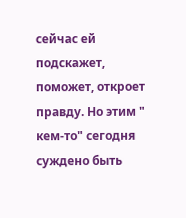сейчас ей подскажет, поможет, откроет правду. Но этим " кем-то" сегодня суждено быть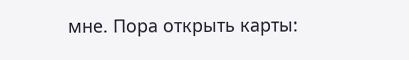мне. Пора открыть карты: